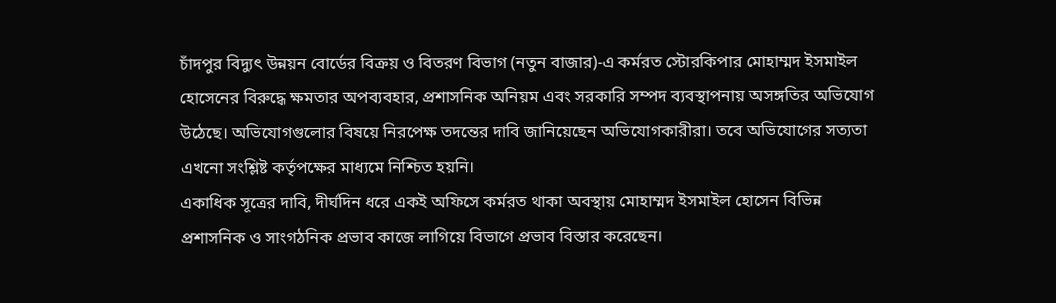চাঁদপুর বিদ্যুৎ উন্নয়ন বোর্ডের বিক্রয় ও বিতরণ বিভাগ (নতুন বাজার)-এ কর্মরত স্টোরকিপার মোহাম্মদ ইসমাইল হোসেনের বিরুদ্ধে ক্ষমতার অপব্যবহার, প্রশাসনিক অনিয়ম এবং সরকারি সম্পদ ব্যবস্থাপনায় অসঙ্গতির অভিযোগ উঠেছে। অভিযোগগুলোর বিষয়ে নিরপেক্ষ তদন্তের দাবি জানিয়েছেন অভিযোগকারীরা। তবে অভিযোগের সত্যতা এখনো সংশ্লিষ্ট কর্তৃপক্ষের মাধ্যমে নিশ্চিত হয়নি।
একাধিক সূত্রের দাবি, দীর্ঘদিন ধরে একই অফিসে কর্মরত থাকা অবস্থায় মোহাম্মদ ইসমাইল হোসেন বিভিন্ন প্রশাসনিক ও সাংগঠনিক প্রভাব কাজে লাগিয়ে বিভাগে প্রভাব বিস্তার করেছেন।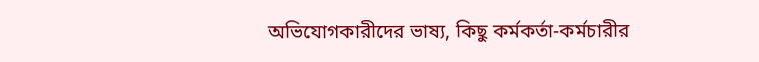অভিযোগকারীদের ভাষ্য, কিছু কর্মকর্তা-কর্মচারীর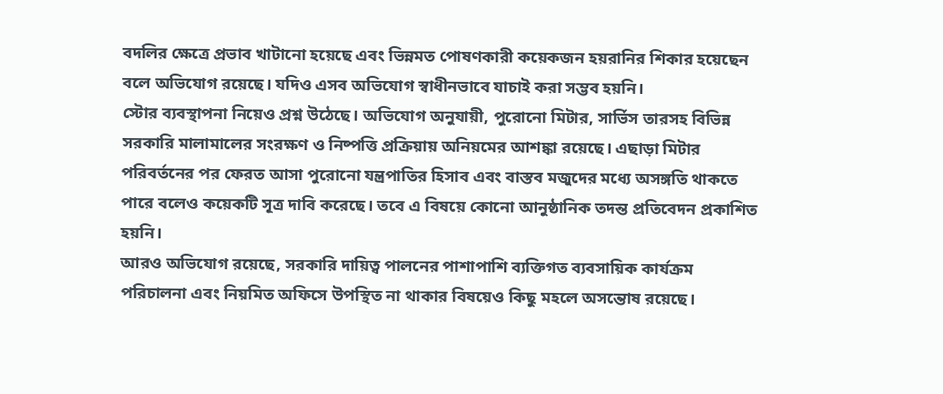বদলির ক্ষেত্রে প্রভাব খাটানো হয়েছে এবং ভিন্নমত পোষণকারী কয়েকজন হয়রানির শিকার হয়েছেন বলে অভিযোগ রয়েছে। যদিও এসব অভিযোগ স্বাধীনভাবে যাচাই করা সম্ভব হয়নি।
স্টোর ব্যবস্থাপনা নিয়েও প্রশ্ন উঠেছে। অভিযোগ অনুযায়ী, পুরোনো মিটার, সার্ভিস তারসহ বিভিন্ন সরকারি মালামালের সংরক্ষণ ও নিষ্পত্তি প্রক্রিয়ায় অনিয়মের আশঙ্কা রয়েছে। এছাড়া মিটার পরিবর্তনের পর ফেরত আসা পুরোনো যন্ত্রপাতির হিসাব এবং বাস্তব মজুদের মধ্যে অসঙ্গতি থাকতে পারে বলেও কয়েকটি সূত্র দাবি করেছে। তবে এ বিষয়ে কোনো আনুষ্ঠানিক তদন্ত প্রতিবেদন প্রকাশিত হয়নি।
আরও অভিযোগ রয়েছে, সরকারি দায়িত্ব পালনের পাশাপাশি ব্যক্তিগত ব্যবসায়িক কার্যক্রম পরিচালনা এবং নিয়মিত অফিসে উপস্থিত না থাকার বিষয়েও কিছু মহলে অসন্তোষ রয়েছে।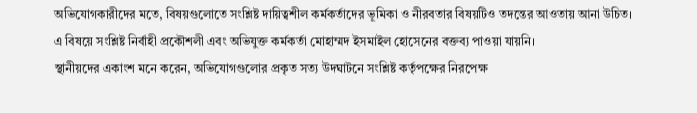অভিযোগকারীদের মতে, বিষয়গুলোতে সংশ্লিষ্ট দায়িত্বশীল কর্মকর্তাদের ভূমিকা ও নীরবতার বিষয়টিও তদন্তের আওতায় আনা উচিত।
এ বিষয়ে সংশ্লিষ্ট নির্বাহী প্রকৌশলী এবং অভিযুক্ত কর্মকর্তা মোহাম্মদ ইসমাইল হোসেনের বক্তব্য পাওয়া যায়নি।
স্থানীয়দের একাংশ মনে করেন, অভিযোগগুলোর প্রকৃত সত্য উদঘাটনে সংশ্লিষ্ট কর্তৃপক্ষের নিরপেক্ষ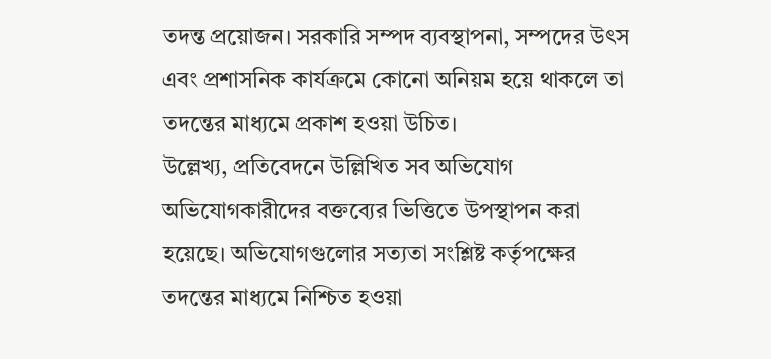তদন্ত প্রয়োজন। সরকারি সম্পদ ব্যবস্থাপনা, সম্পদের উৎস এবং প্রশাসনিক কার্যক্রমে কোনো অনিয়ম হয়ে থাকলে তা তদন্তের মাধ্যমে প্রকাশ হওয়া উচিত।
উল্লেখ্য, প্রতিবেদনে উল্লিখিত সব অভিযোগ অভিযোগকারীদের বক্তব্যের ভিত্তিতে উপস্থাপন করা হয়েছে। অভিযোগগুলোর সত্যতা সংশ্লিষ্ট কর্তৃপক্ষের তদন্তের মাধ্যমে নিশ্চিত হওয়া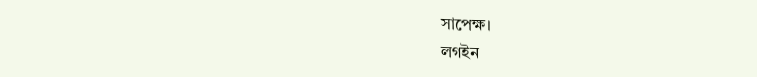সাপেক্ষ।
লগইন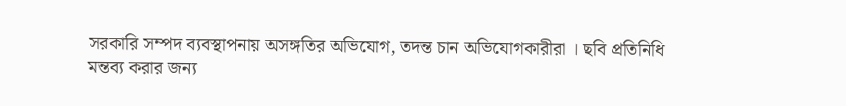সরকারি সম্পদ ব্যবস্থাপনায় অসঙ্গতির অভিযোগ, তদন্ত চান অভিযোগকারীরা । ছবি প্রতিনিধি
মন্তব্য করার জন্য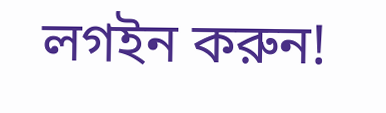লগইন করুন!